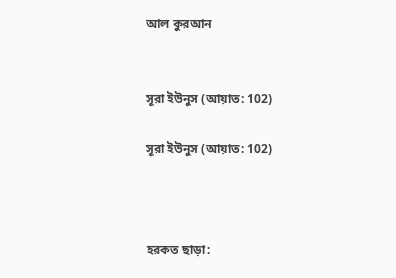আল কুরআন


সূরা ইউনুস (আয়াত: 102)

সূরা ইউনুস (আয়াত: 102)



হরকত ছাড়া: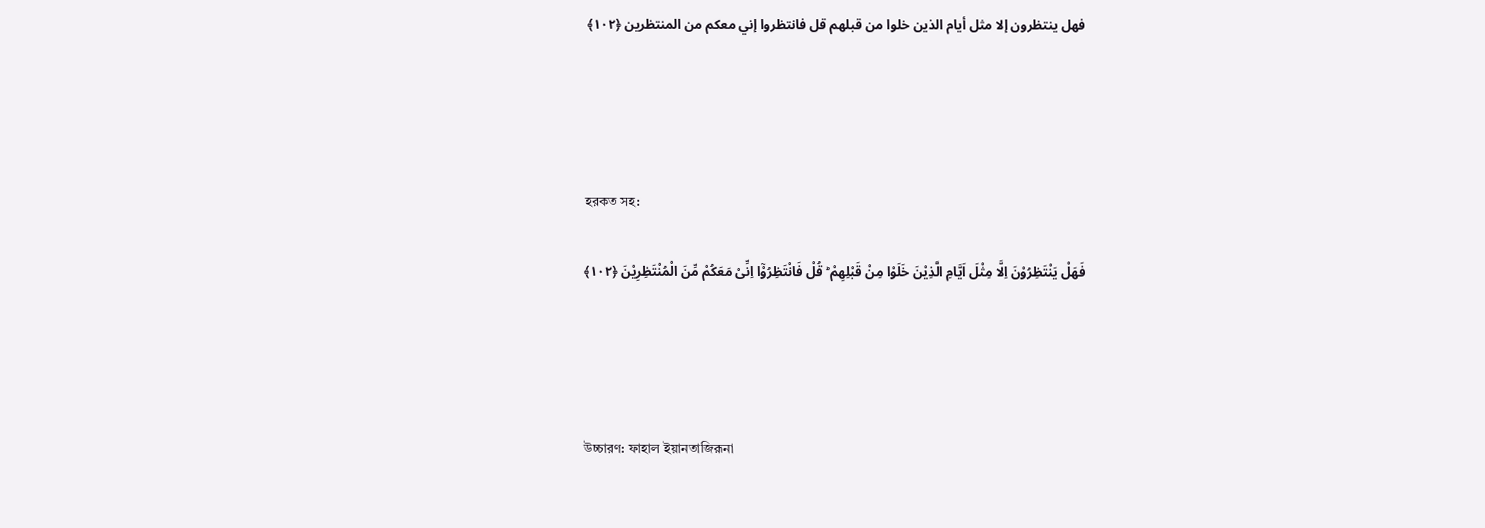فهل ينتظرون إلا مثل أيام الذين خلوا من قبلهم قل فانتظروا إني معكم من المنتظرين ﴿١٠٢﴾




হরকত সহ:

فَهَلْ یَنْتَظِرُوْنَ اِلَّا مِثْلَ اَیَّامِ الَّذِیْنَ خَلَوْا مِنْ قَبْلِهِمْ ؕ قُلْ فَانْتَظِرُوْۤا اِنِّیْ مَعَکُمْ مِّنَ الْمُنْتَظِرِیْنَ ﴿۱۰۲﴾




উচ্চারণ: ফাহাল ইয়ানতাজিরূনা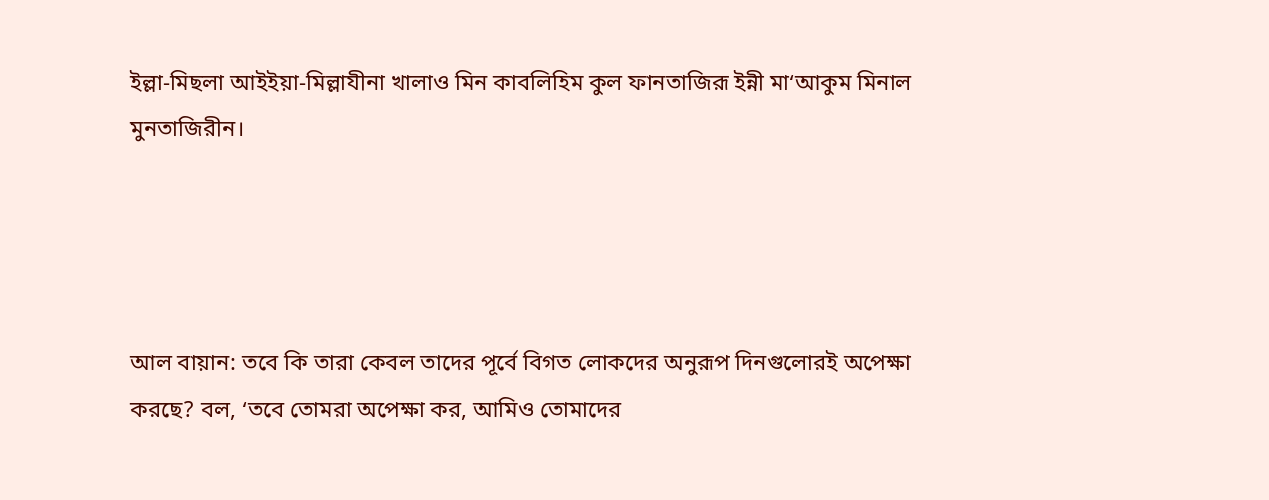ইল্লা-মিছলা আইইয়া-মিল্লাযীনা খালাও মিন কাবলিহিম কুল ফানতাজিরূ ইন্নী মা‘আকুম মিনাল মুনতাজিরীন।




আল বায়ান: তবে কি তারা কেবল তাদের পূর্বে বিগত লোকদের অনুরূপ দিনগুলোরই অপেক্ষা করছে? বল, ‘তবে তোমরা অপেক্ষা কর, আমিও তোমাদের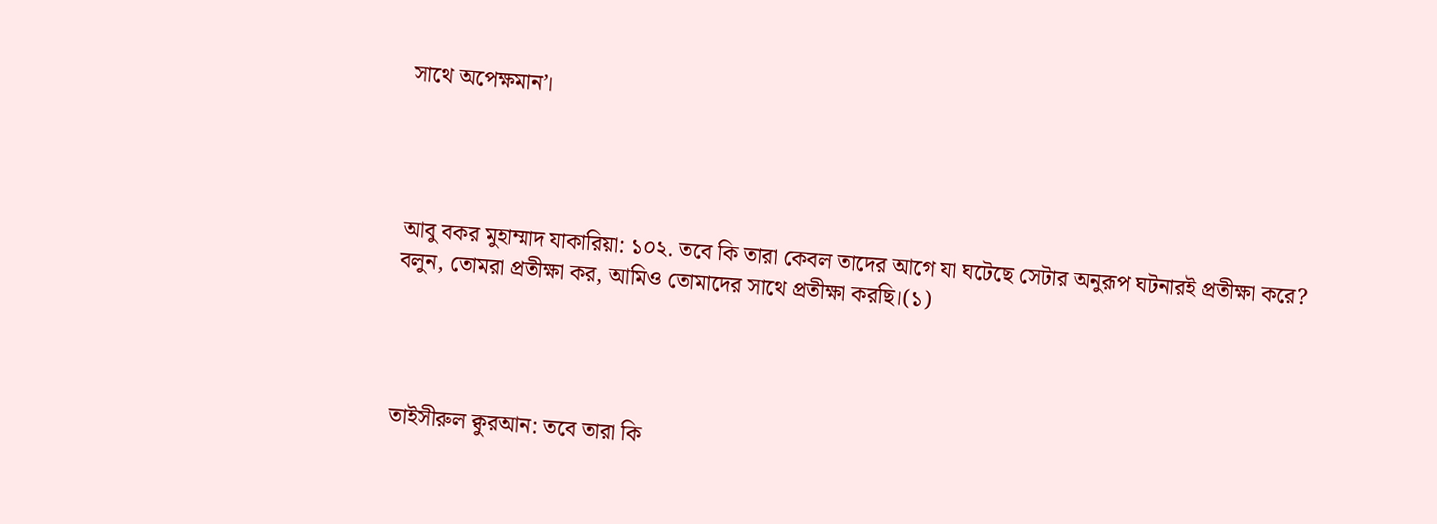সাথে অপেক্ষমান’।




আবু বকর মুহাম্মাদ যাকারিয়া: ১০২. তবে কি তারা কেবল তাদের আগে যা ঘটেছে সেটার অনুরূপ ঘটনারই প্রতীক্ষা করে? বলুন, তোমরা প্রতীক্ষা কর, আমিও তোমাদের সাথে প্রতীক্ষা করছি।(১)




তাইসীরুল ক্বুরআন: তবে তারা কি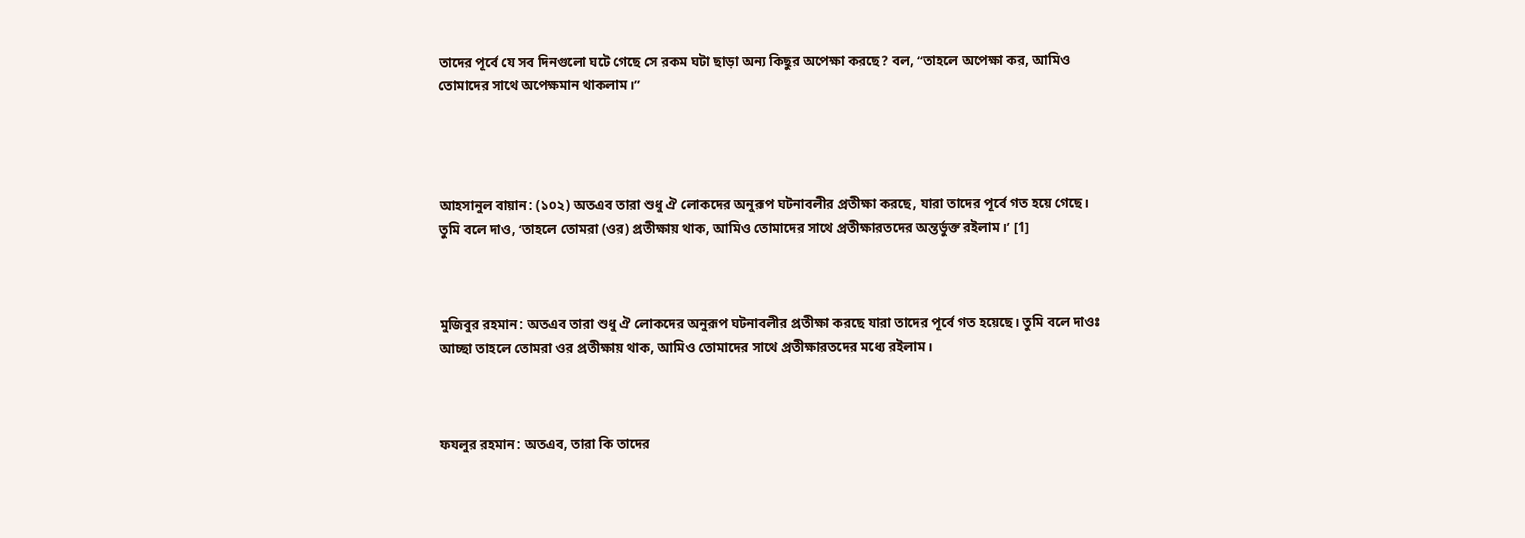তাদের পূর্বে যে সব দিনগুলো ঘটে গেছে সে রকম ঘটা ছাড়া অন্য কিছুর অপেক্ষা করছে? বল, ‘‘তাহলে অপেক্ষা কর, আমিও তোমাদের সাথে অপেক্ষমান থাকলাম।’’




আহসানুল বায়ান: (১০২) অতএব তারা শুধু ঐ লোকদের অনুরূপ ঘটনাবলীর প্রতীক্ষা করছে, যারা তাদের পূর্বে গত হয়ে গেছে। তুমি বলে দাও, ‘তাহলে তোমরা (ওর) প্রতীক্ষায় থাক, আমিও তোমাদের সাথে প্রতীক্ষারতদের অন্তর্ভুক্ত রইলাম।’ [1]



মুজিবুর রহমান: অতএব তারা শুধু ঐ লোকদের অনুরূপ ঘটনাবলীর প্রতীক্ষা করছে যারা তাদের পূর্বে গত হয়েছে। তুমি বলে দাওঃ আচ্ছা তাহলে তোমরা ওর প্রতীক্ষায় থাক, আমিও তোমাদের সাথে প্রতীক্ষারতদের মধ্যে রইলাম।



ফযলুর রহমান: অতএব, তারা কি তাদের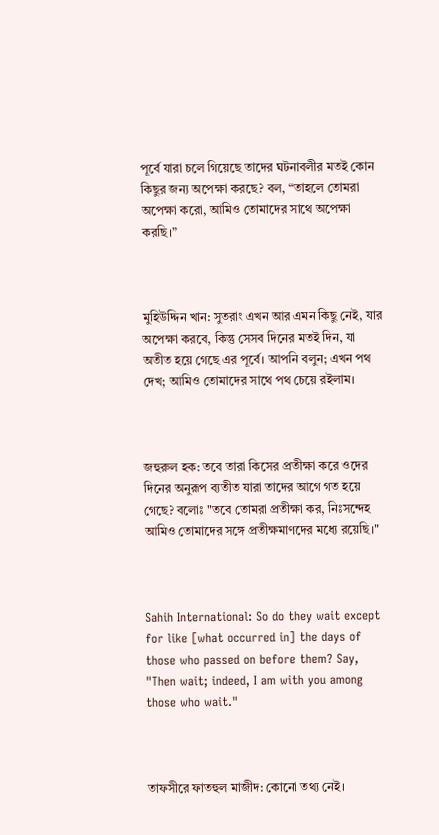পূর্বে যারা চলে গিয়েছে তাদের ঘটনাবলীর মতই কোন কিছুর জন্য অপেক্ষা করছে? বল, “তাহলে তোমরা অপেক্ষা করো, আমিও তোমাদের সাথে অপেক্ষা করছি।”



মুহিউদ্দিন খান: সুতরাং এখন আর এমন কিছু নেই, যার অপেক্ষা করবে, কিন্তু সেসব দিনের মতই দিন, যা অতীত হয়ে গেছে এর পূর্বে। আপনি বলুন; এখন পথ দেখ; আমিও তোমাদের সাথে পথ চেয়ে রইলাম।



জহুরুল হক: তবে তারা কিসের প্রতীক্ষা করে ওদের দিনের অনুরূপ ব্যতীত যারা তাদের আগে গত হয়ে গেছে? বলোঃ "তবে তোমরা প্রতীক্ষা কর, নিঃসন্দেহ আমিও তোমাদের সঙ্গে প্রতীক্ষমাণদের মধ্যে রয়েছি।"



Sahih International: So do they wait except for like [what occurred in] the days of those who passed on before them? Say, "Then wait; indeed, I am with you among those who wait."



তাফসীরে ফাতহুল মাজীদ: কোনো তথ্য নেই।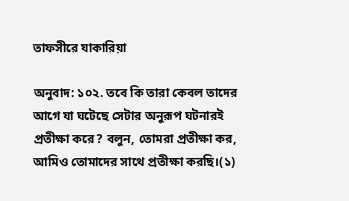তাফসীরে যাকারিয়া

অনুবাদ: ১০২. তবে কি তারা কেবল তাদের আগে যা ঘটেছে সেটার অনুরূপ ঘটনারই প্রতীক্ষা করে? বলুন, তোমরা প্রতীক্ষা কর, আমিও তোমাদের সাথে প্রতীক্ষা করছি।(১)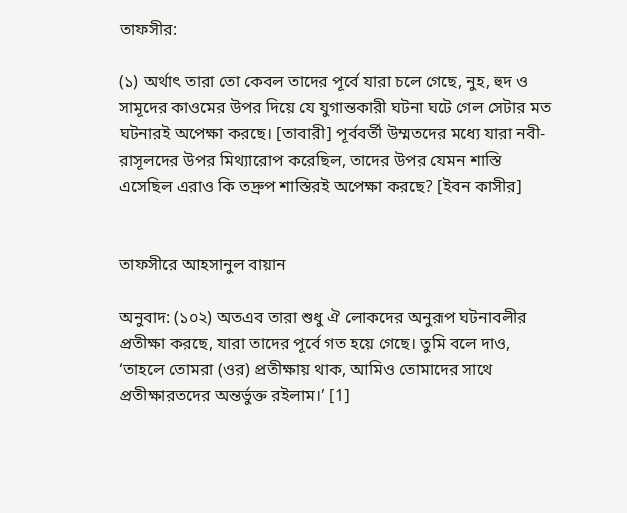তাফসীর:

(১) অর্থাৎ তারা তো কেবল তাদের পূর্বে যারা চলে গেছে, নুহ, হুদ ও সামূদের কাওমের উপর দিয়ে যে যুগান্তকারী ঘটনা ঘটে গেল সেটার মত ঘটনারই অপেক্ষা করছে। [তাবারী] পূর্ববর্তী উম্মতদের মধ্যে যারা নবী-রাসূলদের উপর মিথ্যারোপ করেছিল, তাদের উপর যেমন শাস্তি এসেছিল এরাও কি তদ্রুপ শাস্তিরই অপেক্ষা করছে? [ইবন কাসীর]


তাফসীরে আহসানুল বায়ান

অনুবাদ: (১০২) অতএব তারা শুধু ঐ লোকদের অনুরূপ ঘটনাবলীর প্রতীক্ষা করছে, যারা তাদের পূর্বে গত হয়ে গেছে। তুমি বলে দাও, ‘তাহলে তোমরা (ওর) প্রতীক্ষায় থাক, আমিও তোমাদের সাথে প্রতীক্ষারতদের অন্তর্ভুক্ত রইলাম।’ [1]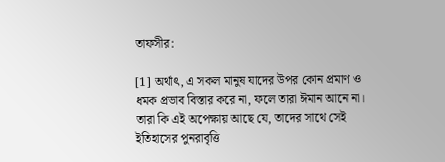তাফসীর:

[1] অর্থাৎ, এ সকল মানুষ যাদের উপর কোন প্রমাণ ও ধমক প্রভাব বিস্তার করে না, ফলে তারা ঈমান আনে না। তারা কি এই অপেক্ষায় আছে যে, তাদের সাথে সেই ইতিহাসের পুনরাবৃত্তি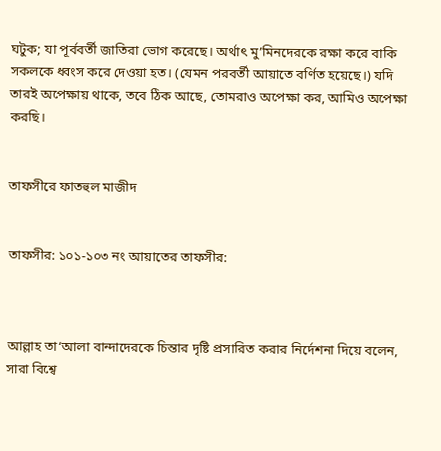ঘটুক; যা পূর্ববর্তী জাতিরা ভোগ করেছে। অর্থাৎ মু’মিনদেরকে রক্ষা করে বাকি সকলকে ধ্বংস করে দেওয়া হত। (যেমন পরবর্তী আয়াতে বর্ণিত হয়েছে।) যদি তারই অপেক্ষায় থাকে, তবে ঠিক আছে, তোমরাও অপেক্ষা কর, আমিও অপেক্ষা করছি।


তাফসীরে ফাতহুল মাজীদ


তাফসীর: ১০১-১০৩ নং আয়াতের তাফসীর:



আল্লাহ তা‘আলা বান্দাদেরকে চিন্তার দৃষ্টি প্রসারিত করার নির্দেশনা দিয়ে বলেন, সারা বিশ্বে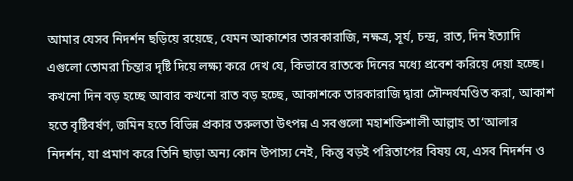আমার যেসব নিদর্শন ছড়িয়ে রয়েছে, যেমন আকাশের তারকারাজি, নক্ষত্র, সূর্য, চন্দ্র, রাত, দিন ইত্যাদি এগুলো তোমরা চিন্তার দৃষ্টি দিয়ে লক্ষ্য করে দেখ যে, কিভাবে রাতকে দিনের মধ্যে প্রবেশ করিয়ে দেয়া হচ্ছে। কখনো দিন বড় হচ্ছে আবার কখনো রাত বড় হচ্ছে, আকাশকে তারকারাজি দ্বারা সৌন্দর্যমণ্ডিত করা, আকাশ হতে বৃষ্টিবর্ষণ, জমিন হতে বিভিন্ন প্রকার তরুলতা উৎপন্ন এ সবগুলো মহাশক্তিশালী আল্লাহ তা‘আলার নিদর্শন, যা প্রমাণ করে তিনি ছাড়া অন্য কোন উপাস্য নেই, কিন্তু বড়ই পরিতাপের বিষয় যে, এসব নিদর্শন ও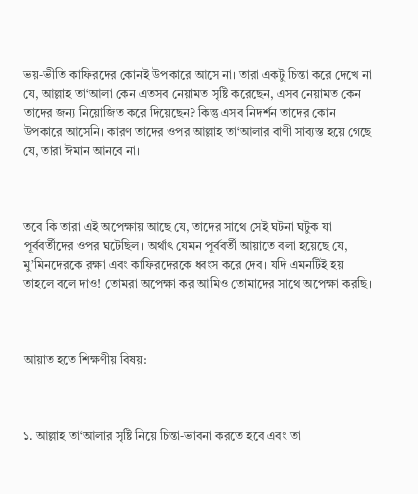ভয়-ভীতি কাফিরদের কোনই উপকারে আসে না। তারা একটু চিন্তা করে দেখে না যে, আল্লাহ তা‘আলা কেন এতসব নেয়ামত সৃষ্টি করেছেন, এসব নেয়ামত কেন তাদের জন্য নিয়োজিত করে দিয়েছেন? কিন্তু এসব নিদর্শন তাদের কোন উপকারে আসেনি। কারণ তাদের ওপর আল্লাহ তা‘আলার বাণী সাব্যস্ত হয়ে গেছে যে, তারা ঈমান আনবে না।



তবে কি তারা এই অপেক্ষায় আছে যে, তাদের সাথে সেই ঘটনা ঘটুক যা পূর্ববর্তীদের ওপর ঘটেছিল। অর্থাৎ যেমন পূর্ববর্তী আয়াতে বলা হয়েছে যে, মু’মিনদেরকে রক্ষা এবং কাফিরদেরকে ধ্বংস করে দেব। যদি এমনটিই হয় তাহলে বলে দাও! তোমরা অপেক্ষা কর আমিও তোমাদের সাথে অপেক্ষা করছি।



আয়াত হতে শিক্ষণীয় বিষয়:



১. আল্লাহ তা‘আলার সৃষ্টি নিয়ে চিন্তা-ভাবনা করতে হবে এবং তা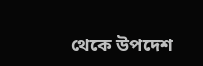থেকে উপদেশ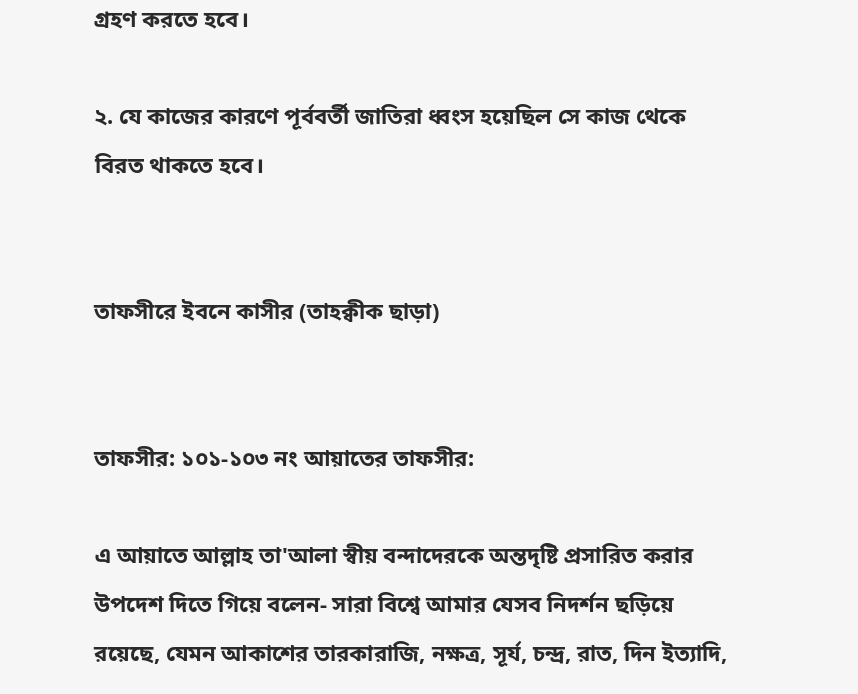গ্রহণ করতে হবে।

২. যে কাজের কারণে পূর্ববর্তী জাতিরা ধ্বংস হয়েছিল সে কাজ থেকে বিরত থাকতে হবে।


তাফসীরে ইবনে কাসীর (তাহক্বীক ছাড়া)


তাফসীর: ১০১-১০৩ নং আয়াতের তাফসীর:

এ আয়াতে আল্লাহ তা'আলা স্বীয় বন্দাদেরকে অন্তদৃষ্টি প্রসারিত করার উপদেশ দিতে গিয়ে বলেন- সারা বিশ্বে আমার যেসব নিদর্শন ছড়িয়ে রয়েছে, যেমন আকাশের তারকারাজি, নক্ষত্র, সূর্য, চন্দ্র, রাত, দিন ইত্যাদি,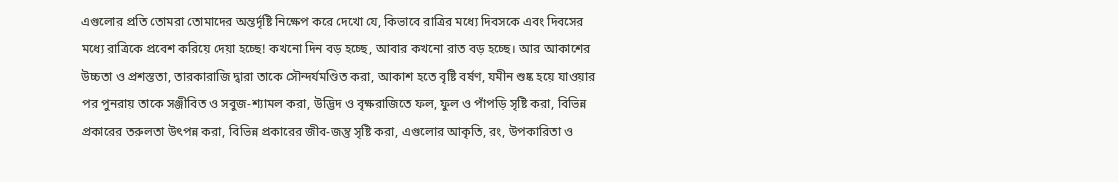এগুলোর প্রতি তোমরা তোমাদের অন্তর্দৃষ্টি নিক্ষেপ করে দেখো যে, কিভাবে রাত্রির মধ্যে দিবসকে এবং দিবসের মধ্যে রাত্রিকে প্রবেশ করিয়ে দেয়া হচ্ছে! কখনো দিন বড় হচ্ছে, আবার কখনো রাত বড় হচ্ছে। আর আকাশের উচ্চতা ও প্রশস্ততা, তারকারাজি দ্বারা তাকে সৌন্দর্যমণ্ডিত করা, আকাশ হতে বৃষ্টি বর্ষণ, যমীন শুষ্ক হয়ে যাওয়ার পর পুনরায় তাকে সঞ্জীবিত ও সবুজ-শ্যামল করা, উদ্ভিদ ও বৃক্ষরাজিতে ফল, ফুল ও পাঁপড়ি সৃষ্টি করা, বিভিন্ন প্রকারের তরুলতা উৎপন্ন করা, বিভিন্ন প্রকারের জীব-জন্তু সৃষ্টি করা, এগুলোর আকৃতি, রং, উপকারিতা ও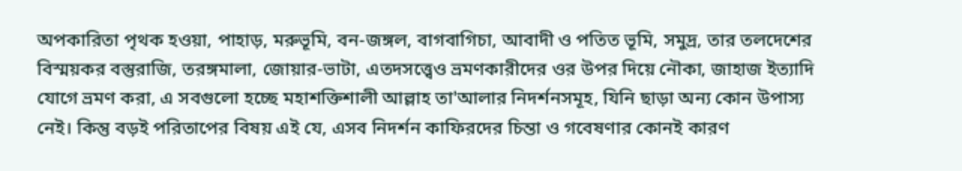অপকারিতা পৃথক হওয়া, পাহাড়, মরুভূমি, বন-জঙ্গল, বাগবাগিচা, আবাদী ও পতিত ভূমি, সমুদ্র, তার তলদেশের বিস্ময়কর বস্তুরাজি, তরঙ্গমালা, জোয়ার-ভাটা, এতদসত্ত্বেও ভ্রমণকারীদের ওর উপর দিয়ে নৌকা, জাহাজ ইত্যাদি যোগে ভ্রমণ করা, এ সবগুলো হচ্ছে মহাশক্তিশালী আল্লাহ তা'আলার নিদর্শনসমূহ, যিনি ছাড়া অন্য কোন উপাস্য নেই। কিন্তু বড়ই পরিতাপের বিষয় এই যে, এসব নিদর্শন কাফিরদের চিন্তা ও গবেষণার কোনই কারণ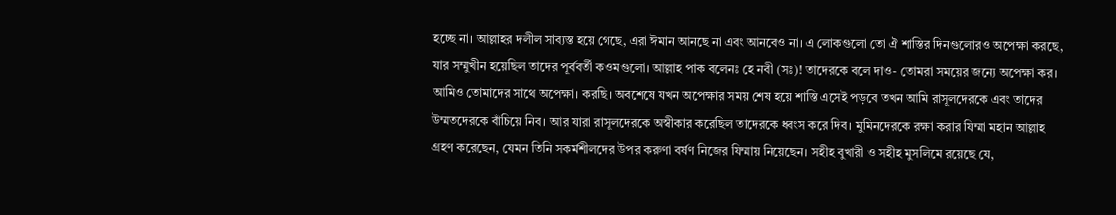হচ্ছে না। আল্লাহর দলীল সাব্যস্ত হয়ে গেছে, এরা ঈমান আনছে না এবং আনবেও না। এ লোকগুলো তো ঐ শাস্তির দিনগুলোরও অপেক্ষা করছে, যার সম্মুখীন হয়েছিল তাদের পূর্ববর্তী কওমগুলো। আল্লাহ পাক বলেনঃ হে নবী (সঃ)! তাদেরকে বলে দাও- তোমরা সময়ের জন্যে অপেক্ষা কর। আমিও তোমাদের সাথে অপেক্ষা। করছি। অবশেষে যখন অপেক্ষার সময় শেষ হয়ে শাস্তি এসেই পড়বে তখন আমি রাসূলদেরকে এবং তাদের উম্মতদেরকে বাঁচিয়ে নিব। আর যারা রাসূলদেরকে অস্বীকার করেছিল তাদেরকে ধ্বংস করে দিব। মুমিনদেরকে রক্ষা করার যিম্মা মহান আল্লাহ গ্রহণ করেছেন, যেমন তিনি সকর্মশীলদের উপর করুণা বর্ষণ নিজের যিম্মায় নিয়েছেন। সহীহ বুখারী ও সহীহ মুসলিমে রয়েছে যে,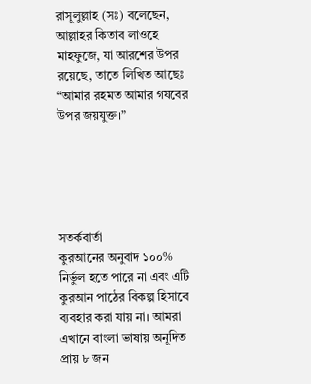রাসূলুল্লাহ (সঃ) বলেছেন, আল্লাহর কিতাব লাওহে মাহফুজে, যা আরশের উপর রয়েছে, তাতে লিখিত আছেঃ “আমার রহমত আমার গযবের উপর জয়যুক্ত।”





সতর্কবার্তা
কুরআনের অনুবাদ ১০০% নির্ভুল হতে পারে না এবং এটি কুরআন পাঠের বিকল্প হিসাবে ব্যবহার করা যায় না। আমরা এখানে বাংলা ভাষায় অনূদিত প্রায় ৮ জন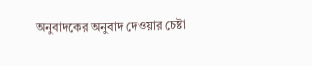অনুবাদকের অনুবাদ দেওয়ার চেষ্টা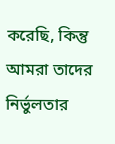করেছি, কিন্তু আমরা তাদের নির্ভুলতার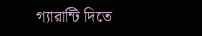গ্যারান্টি দিতে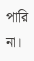পারি না।